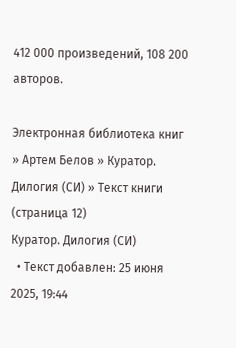412 000 произведений, 108 200 авторов.

Электронная библиотека книг » Артем Белов » Куратор. Дилогия (СИ) » Текст книги (страница 12)
Куратор. Дилогия (СИ)
  • Текст добавлен: 25 июня 2025, 19:44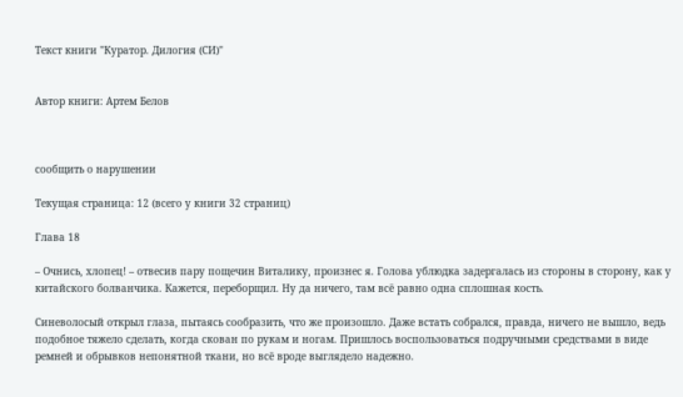Текст книги "Куратор. Дилогия (СИ)"


Автор книги: Артем Белов



сообщить о нарушении

Текущая страница: 12 (всего у книги 32 страниц)

Глава 18

– Очнись, хлопец! – отвесив пару пощечин Виталику, произнес я. Голова ублюдка задергалась из стороны в сторону, как у китайского болванчика. Кажется, переборщил. Ну да ничего, там всё равно одна сплошная кость.

Синеволосый открыл глаза, пытаясь сообразить, что же произошло. Даже встать собрался, правда, ничего не вышло, ведь подобное тяжело сделать, когда скован по рукам и ногам. Пришлось воспользоваться подручными средствами в виде ремней и обрывков непонятной ткани, но всё вроде выглядело надежно.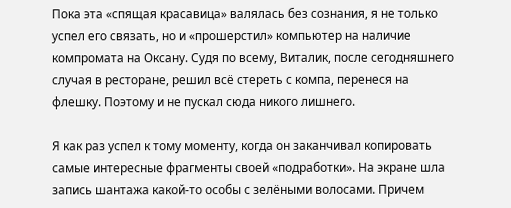Пока эта «спящая красавица» валялась без сознания, я не только успел его связать, но и «прошерстил» компьютер на наличие компромата на Оксану. Судя по всему, Виталик, после сегодняшнего случая в ресторане, решил всё стереть с компа, перенеся на флешку. Поэтому и не пускал сюда никого лишнего.

Я как раз успел к тому моменту, когда он заканчивал копировать самые интересные фрагменты своей «подработки». На экране шла запись шантажа какой-то особы с зелёными волосами. Причем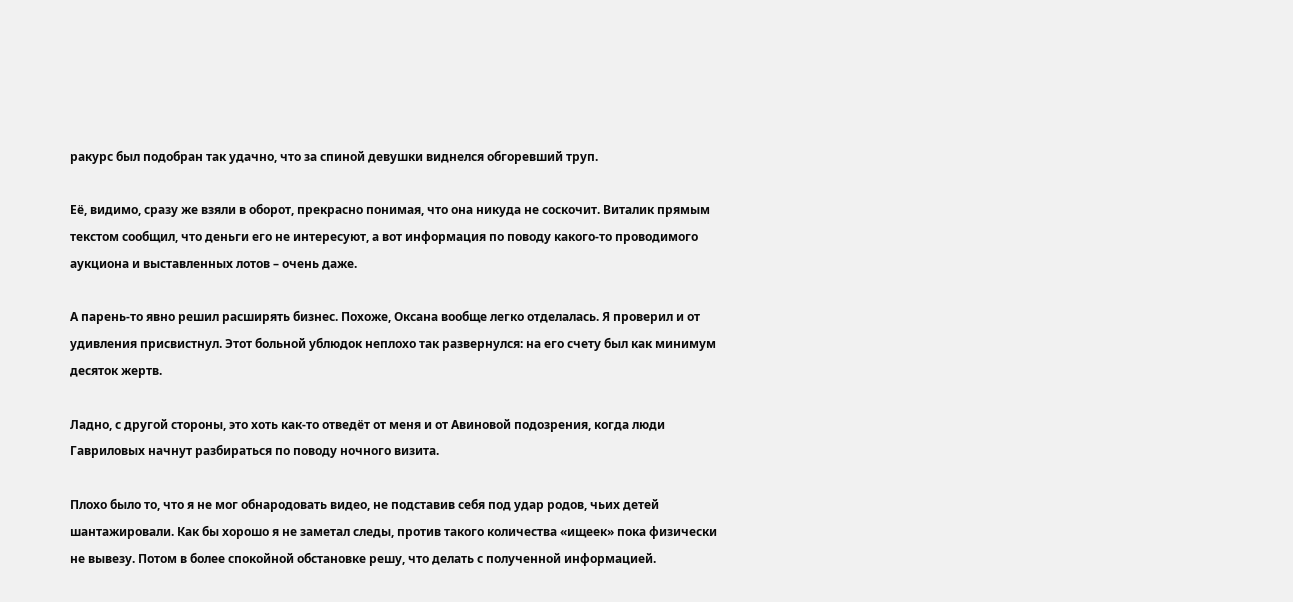ракурс был подобран так удачно, что за спиной девушки виднелся обгоревший труп.

Её, видимо, сразу же взяли в оборот, прекрасно понимая, что она никуда не соскочит. Виталик прямым текстом сообщил, что деньги его не интересуют, а вот информация по поводу какого-то проводимого аукциона и выставленных лотов – очень даже.

А парень-то явно решил расширять бизнес. Похоже, Оксана вообще легко отделалась. Я проверил и от удивления присвистнул. Этот больной ублюдок неплохо так развернулся: на его счету был как минимум десяток жертв.

Ладно, с другой стороны, это хоть как-то отведёт от меня и от Авиновой подозрения, когда люди Гавриловых начнут разбираться по поводу ночного визита.

Плохо было то, что я не мог обнародовать видео, не подставив себя под удар родов, чьих детей шантажировали. Как бы хорошо я не заметал следы, против такого количества «ищеек» пока физически не вывезу. Потом в более спокойной обстановке решу, что делать с полученной информацией.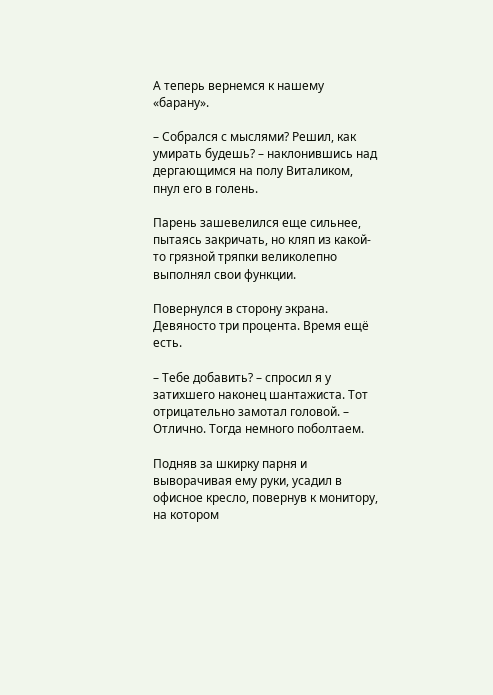А теперь вернемся к нашему «барану».

– Собрался с мыслями? Решил, как умирать будешь? – наклонившись над дергающимся на полу Виталиком, пнул его в голень.

Парень зашевелился еще сильнее, пытаясь закричать, но кляп из какой-то грязной тряпки великолепно выполнял свои функции.

Повернулся в сторону экрана. Девяносто три процента. Время ещё есть.

– Тебе добавить? – спросил я у затихшего наконец шантажиста. Тот отрицательно замотал головой. – Отлично. Тогда немного поболтаем.

Подняв за шкирку парня и выворачивая ему руки, усадил в офисное кресло, повернув к монитору, на котором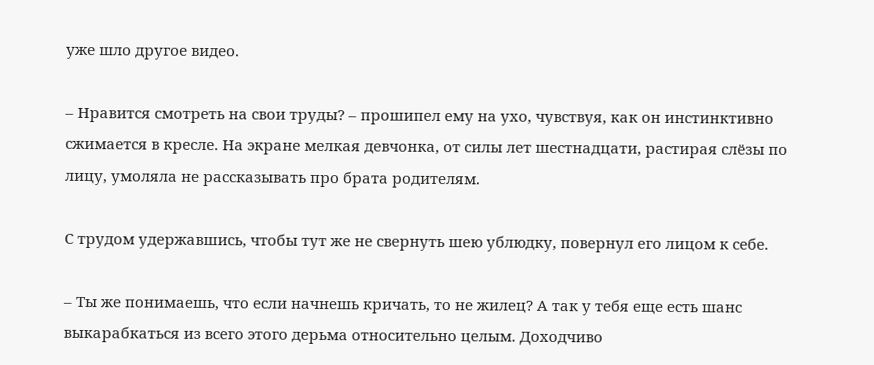уже шло другое видео.

– Нравится смотреть на свои труды? – прошипел ему на ухо, чувствуя, как он инстинктивно сжимается в кресле. На экране мелкая девчонка, от силы лет шестнадцати, растирая слёзы по лицу, умоляла не рассказывать про брата родителям.

С трудом удержавшись, чтобы тут же не свернуть шею ублюдку, повернул его лицом к себе.

– Ты же понимаешь, что если начнешь кричать, то не жилец? А так у тебя еще есть шанс выкарабкаться из всего этого дерьма относительно целым. Доходчиво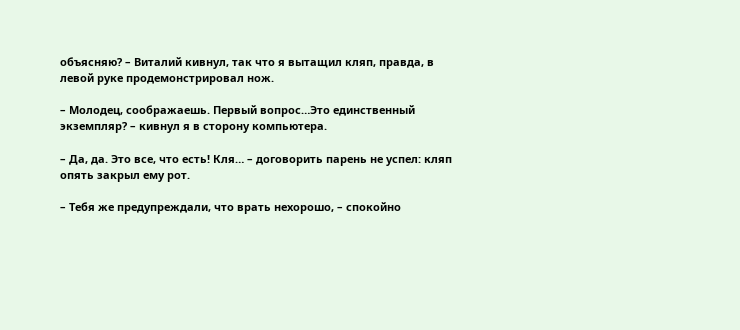объясняю? – Виталий кивнул, так что я вытащил кляп, правда, в левой руке продемонстрировал нож.

– Молодец, соображаешь. Первый вопрос…Это единственный экземпляр? – кивнул я в сторону компьютера.

– Да, да. Это все, что есть! Кля… – договорить парень не успел: кляп опять закрыл ему рот.

– Тебя же предупреждали, что врать нехорошо, – спокойно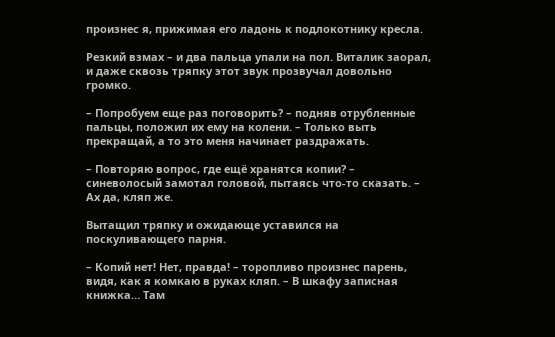произнес я, прижимая его ладонь к подлокотнику кресла.

Резкий взмах – и два пальца упали на пол. Виталик заорал, и даже сквозь тряпку этот звук прозвучал довольно громко.

– Попробуем еще раз поговорить? – подняв отрубленные пальцы, положил их ему на колени. – Только выть прекращай, а то это меня начинает раздражать.

– Повторяю вопрос, где ещё хранятся копии? – синеволосый замотал головой, пытаясь что-то сказать. – Ах да, кляп же.

Вытащил тряпку и ожидающе уставился на поскуливающего парня.

– Копий нет! Нет, правда! – торопливо произнес парень, видя, как я комкаю в руках кляп. – В шкафу записная книжка… Там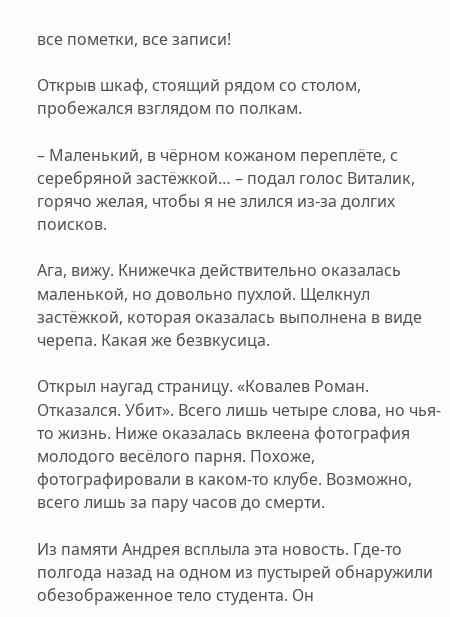все пометки, все записи!

Открыв шкаф, стоящий рядом со столом, пробежался взглядом по полкам.

– Маленький, в чёрном кожаном переплёте, с серебряной застёжкой… – подал голос Виталик, горячо желая, чтобы я не злился из-за долгих поисков.

Ага, вижу. Книжечка действительно оказалась маленькой, но довольно пухлой. Щелкнул застёжкой, которая оказалась выполнена в виде черепа. Какая же безвкусица.

Открыл наугад страницу. «Ковалев Роман. Отказался. Убит». Всего лишь четыре слова, но чья-то жизнь. Ниже оказалась вклеена фотография молодого весёлого парня. Похоже, фотографировали в каком-то клубе. Возможно, всего лишь за пару часов до смерти.

Из памяти Андрея всплыла эта новость. Где-то полгода назад на одном из пустырей обнаружили обезображенное тело студента. Он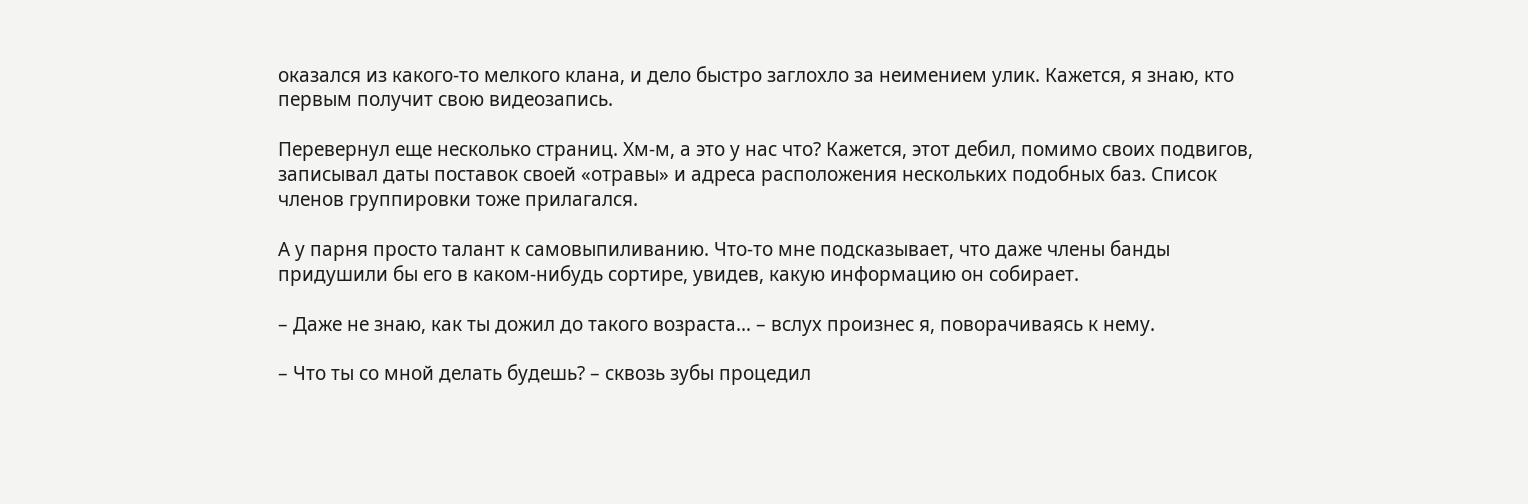оказался из какого-то мелкого клана, и дело быстро заглохло за неимением улик. Кажется, я знаю, кто первым получит свою видеозапись.

Перевернул еще несколько страниц. Хм-м, а это у нас что? Кажется, этот дебил, помимо своих подвигов, записывал даты поставок своей «отравы» и адреса расположения нескольких подобных баз. Список членов группировки тоже прилагался.

А у парня просто талант к самовыпиливанию. Что-то мне подсказывает, что даже члены банды придушили бы его в каком-нибудь сортире, увидев, какую информацию он собирает.

– Даже не знаю, как ты дожил до такого возраста… – вслух произнес я, поворачиваясь к нему.

– Что ты со мной делать будешь? – сквозь зубы процедил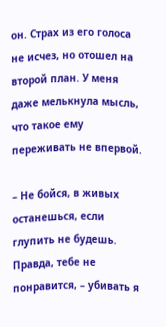он. Страх из его голоса не исчез, но отошел на второй план. У меня даже мелькнула мысль, что такое ему переживать не впервой.

– Не бойся, в живых останешься, если глупить не будешь. Правда, тебе не понравится, – убивать я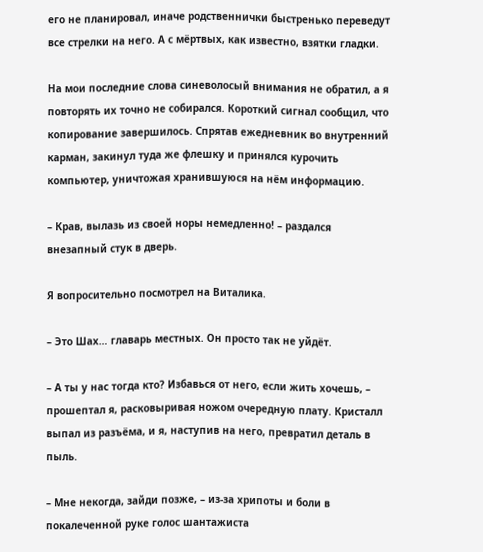его не планировал, иначе родственнички быстренько переведут все стрелки на него. А с мёртвых, как известно, взятки гладки.

На мои последние слова синеволосый внимания не обратил, а я повторять их точно не собирался. Короткий сигнал сообщил, что копирование завершилось. Спрятав ежедневник во внутренний карман, закинул туда же флешку и принялся курочить компьютер, уничтожая хранившуюся на нём информацию.

– Крав, вылазь из своей норы немедленно! – раздался внезапный стук в дверь.

Я вопросительно посмотрел на Виталика.

– Это Шах… главарь местных. Он просто так не уйдёт.

– А ты у нас тогда кто? Избавься от него, если жить хочешь, – прошептал я, расковыривая ножом очередную плату. Кристалл выпал из разъёма, и я, наступив на него, превратил деталь в пыль.

– Мне некогда, зайди позже, – из-за хрипоты и боли в покалеченной руке голос шантажиста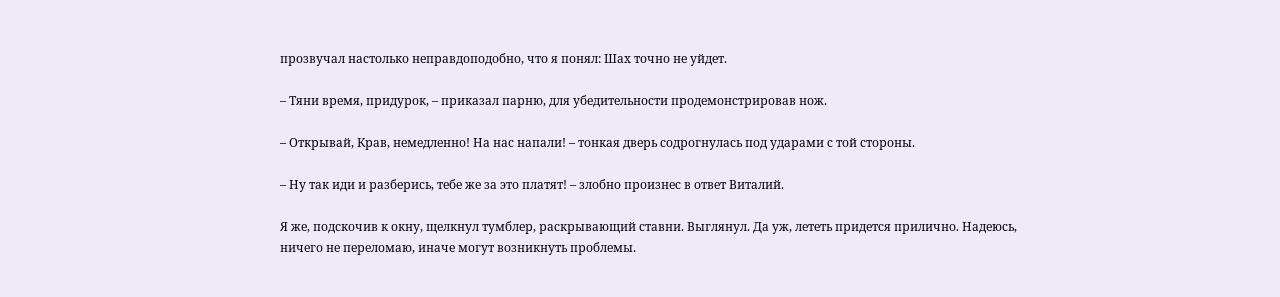прозвучал настолько неправдоподобно, что я понял: Шах точно не уйдет.

– Тяни время, придурок, – приказал парню, для убедительности продемонстрировав нож.

– Открывай, Крав, немедленно! На нас напали! – тонкая дверь содрогнулась под ударами с той стороны.

– Ну так иди и разберись, тебе же за это платят! – злобно произнес в ответ Виталий.

Я же, подскочив к окну, щелкнул тумблер, раскрывающий ставни. Выглянул. Да уж, лететь придется прилично. Надеюсь, ничего не переломаю, иначе могут возникнуть проблемы.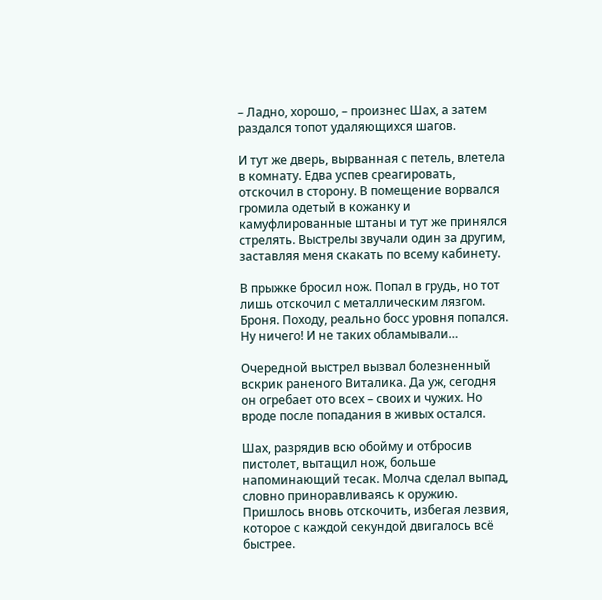– Ладно, хорошо, – произнес Шах, а затем раздался топот удаляющихся шагов.

И тут же дверь, вырванная с петель, влетела в комнату. Едва успев среагировать, отскочил в сторону. В помещение ворвался громила одетый в кожанку и камуфлированные штаны и тут же принялся стрелять. Выстрелы звучали один за другим, заставляя меня скакать по всему кабинету.

В прыжке бросил нож. Попал в грудь, но тот лишь отскочил с металлическим лязгом. Броня. Походу, реально босс уровня попался. Ну ничего! И не таких обламывали…

Очередной выстрел вызвал болезненный вскрик раненого Виталика. Да уж, сегодня он огребает ото всех – своих и чужих. Но вроде после попадания в живых остался.

Шах, разрядив всю обойму и отбросив пистолет, вытащил нож, больше напоминающий тесак. Молча сделал выпад, словно приноравливаясь к оружию. Пришлось вновь отскочить, избегая лезвия, которое с каждой секундой двигалось всё быстрее.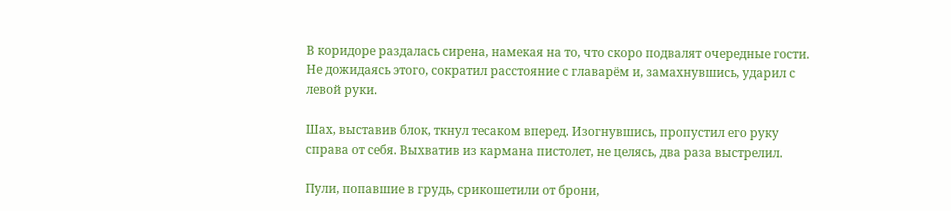В коридоре раздалась сирена, намекая на то, что скоро подвалят очередные гости. Не дожидаясь этого, сократил расстояние с главарём и, замахнувшись, ударил с левой руки.

Шах, выставив блок, ткнул тесаком вперед. Изогнувшись, пропустил его руку справа от себя. Выхватив из кармана пистолет, не целясь, два раза выстрелил.

Пули, попавшие в грудь, срикошетили от брони,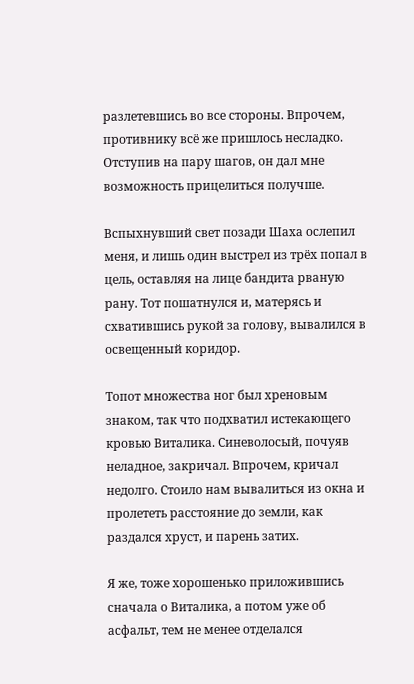разлетевшись во все стороны. Впрочем, противнику всё же пришлось несладко. Отступив на пару шагов, он дал мне возможность прицелиться получше.

Вспыхнувший свет позади Шаха ослепил меня, и лишь один выстрел из трёх попал в цель, оставляя на лице бандита рваную рану. Тот пошатнулся и, матерясь и схватившись рукой за голову, вывалился в освещенный коридор.

Топот множества ног был хреновым знаком, так что подхватил истекающего кровью Виталика. Синеволосый, почуяв неладное, закричал. Впрочем, кричал недолго. Стоило нам вывалиться из окна и пролететь расстояние до земли, как раздался хруст, и парень затих.

Я же, тоже хорошенько приложившись сначала о Виталика, а потом уже об асфальт, тем не менее отделался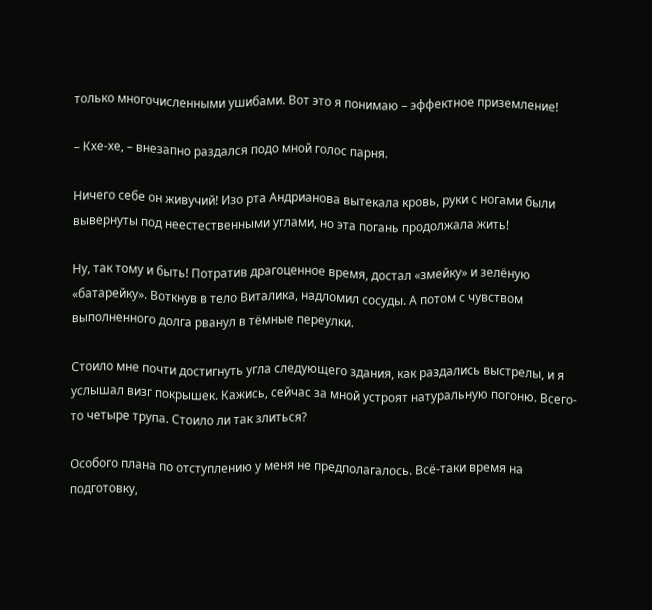только многочисленными ушибами. Вот это я понимаю – эффектное приземление!

– Кхе-хе, – внезапно раздался подо мной голос парня.

Ничего себе он живучий! Изо рта Андрианова вытекала кровь, руки с ногами были вывернуты под неестественными углами, но эта погань продолжала жить!

Ну, так тому и быть! Потратив драгоценное время, достал «змейку» и зелёную «батарейку». Воткнув в тело Виталика, надломил сосуды. А потом с чувством выполненного долга рванул в тёмные переулки.

Стоило мне почти достигнуть угла следующего здания, как раздались выстрелы, и я услышал визг покрышек. Кажись, сейчас за мной устроят натуральную погоню. Всего-то четыре трупа. Стоило ли так злиться?

Особого плана по отступлению у меня не предполагалось. Всё-таки время на подготовку,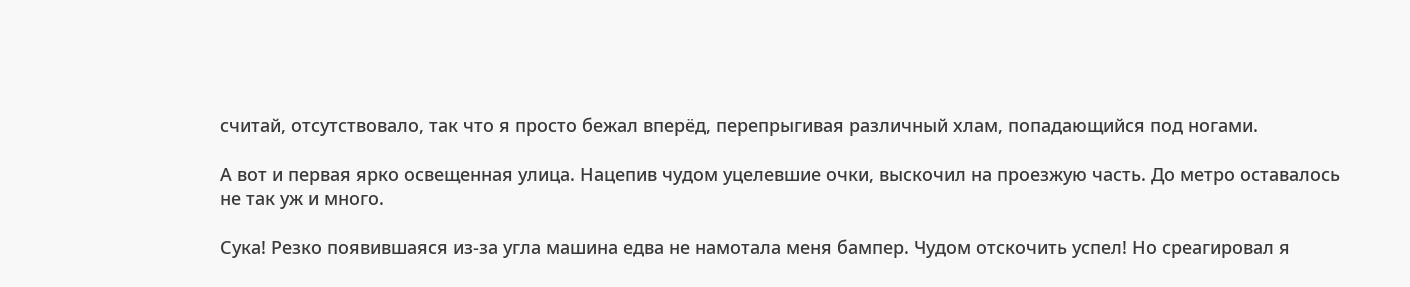считай, отсутствовало, так что я просто бежал вперёд, перепрыгивая различный хлам, попадающийся под ногами.

А вот и первая ярко освещенная улица. Нацепив чудом уцелевшие очки, выскочил на проезжую часть. До метро оставалось не так уж и много.

Сука! Резко появившаяся из-за угла машина едва не намотала меня бампер. Чудом отскочить успел! Но среагировал я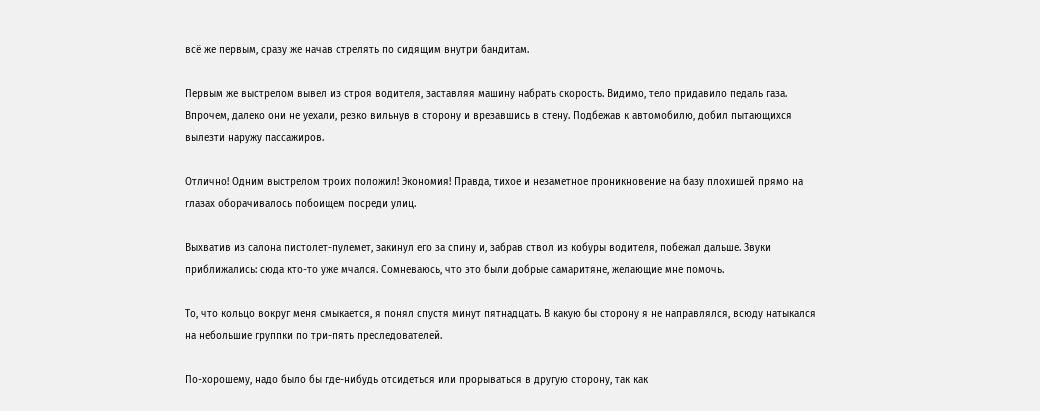всё же первым, сразу же начав стрелять по сидящим внутри бандитам.

Первым же выстрелом вывел из строя водителя, заставляя машину набрать скорость. Видимо, тело придавило педаль газа. Впрочем, далеко они не уехали, резко вильнув в сторону и врезавшись в стену. Подбежав к автомобилю, добил пытающихся вылезти наружу пассажиров.

Отлично! Одним выстрелом троих положил! Экономия! Правда, тихое и незаметное проникновение на базу плохишей прямо на глазах оборачивалось побоищем посреди улиц.

Выхватив из салона пистолет-пулемет, закинул его за спину и, забрав ствол из кобуры водителя, побежал дальше. Звуки приближались: сюда кто-то уже мчался. Сомневаюсь, что это были добрые самаритяне, желающие мне помочь.

То, что кольцо вокруг меня смыкается, я понял спустя минут пятнадцать. В какую бы сторону я не направлялся, всюду натыкался на небольшие группки по три-пять преследователей.

По-хорошему, надо было бы где-нибудь отсидеться или прорываться в другую сторону, так как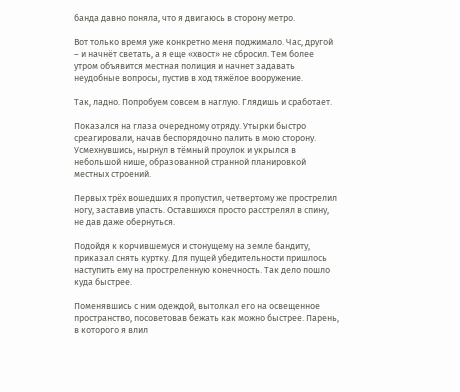банда давно поняла, что я двигаюсь в сторону метро.

Вот только время уже конкретно меня поджимало. Час, другой – и начнёт светать, а я еще «хвост» не сбросил. Тем более утром объявится местная полиция и начнет задавать неудобные вопросы, пустив в ход тяжёлое вооружение.

Так, ладно. Попробуем совсем в наглую. Глядишь и сработает.

Показался на глаза очередному отряду. Утырки быстро среагировали, начав беспорядочно палить в мою сторону. Усмехнувшись, нырнул в тёмный проулок и укрылся в небольшой нише, образованной странной планировкой местных строений.

Первых трёх вошедших я пропустил, четвертому же прострелил ногу, заставив упасть. Оставшихся просто расстрелял в спину, не дав даже обернуться.

Подойдя к корчившемуся и стонущему на земле бандиту, приказал снять куртку. Для пущей убедительности пришлось наступить ему на простреленную конечность. Так дело пошло куда быстрее.

Поменявшись с ним одеждой, вытолкал его на освещенное пространство, посоветовав бежать как можно быстрее. Парень, в которого я влил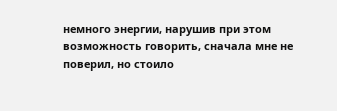немного энергии, нарушив при этом возможность говорить, сначала мне не поверил, но стоило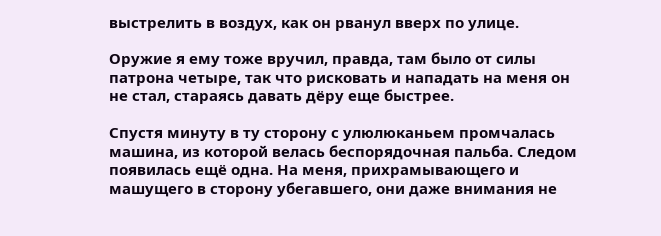выстрелить в воздух, как он рванул вверх по улице.

Оружие я ему тоже вручил, правда, там было от силы патрона четыре, так что рисковать и нападать на меня он не стал, стараясь давать дёру еще быстрее.

Спустя минуту в ту сторону с улюлюканьем промчалась машина, из которой велась беспорядочная пальба. Следом появилась ещё одна. На меня, прихрамывающего и машущего в сторону убегавшего, они даже внимания не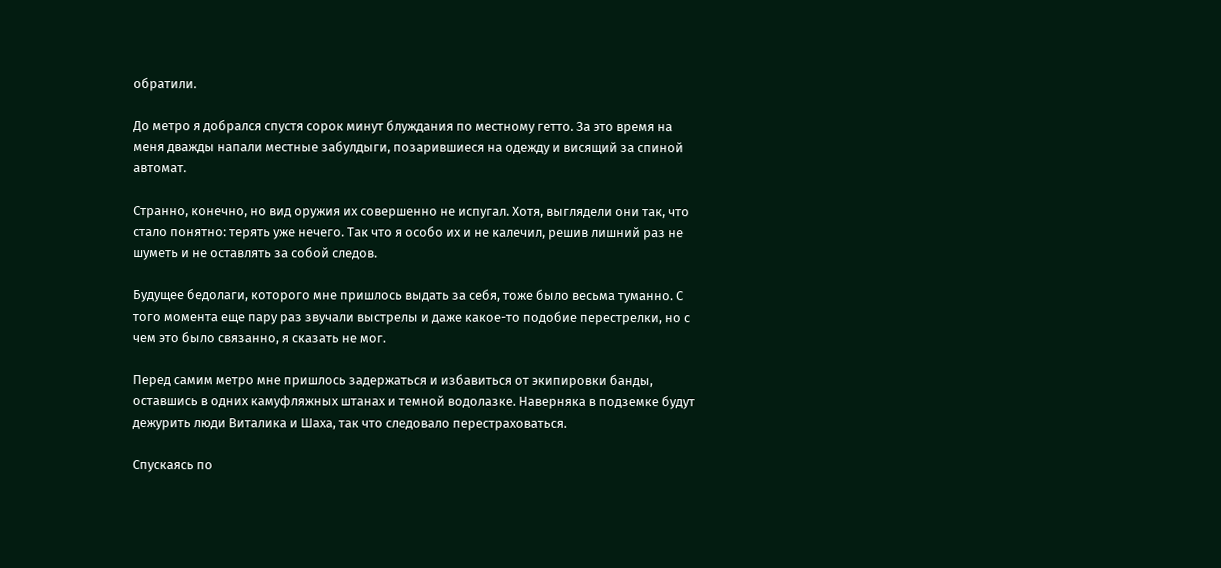обратили.

До метро я добрался спустя сорок минут блуждания по местному гетто. За это время на меня дважды напали местные забулдыги, позарившиеся на одежду и висящий за спиной автомат.

Странно, конечно, но вид оружия их совершенно не испугал. Хотя, выглядели они так, что стало понятно: терять уже нечего. Так что я особо их и не калечил, решив лишний раз не шуметь и не оставлять за собой следов.

Будущее бедолаги, которого мне пришлось выдать за себя, тоже было весьма туманно. С того момента еще пару раз звучали выстрелы и даже какое-то подобие перестрелки, но с чем это было связанно, я сказать не мог.

Перед самим метро мне пришлось задержаться и избавиться от экипировки банды, оставшись в одних камуфляжных штанах и темной водолазке. Наверняка в подземке будут дежурить люди Виталика и Шаха, так что следовало перестраховаться.

Спускаясь по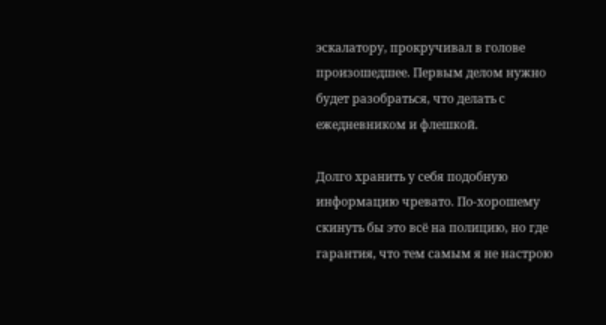эскалатору, прокручивал в голове произошедшее. Первым делом нужно будет разобраться, что делать с ежедневником и флешкой.

Долго хранить у себя подобную информацию чревато. По-хорошему скинуть бы это всё на полицию, но где гарантия, что тем самым я не настрою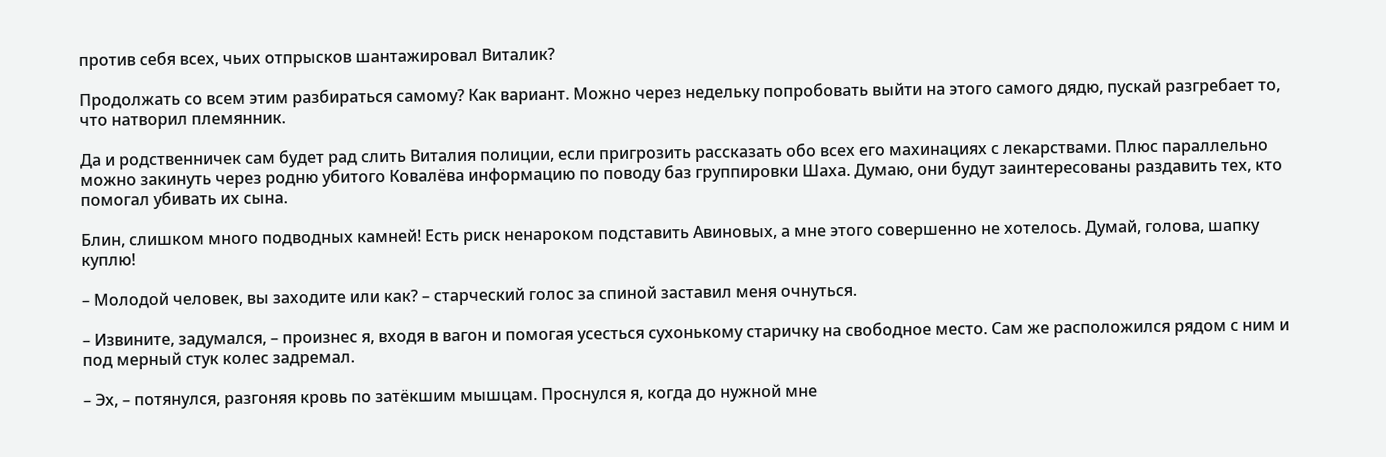против себя всех, чьих отпрысков шантажировал Виталик?

Продолжать со всем этим разбираться самому? Как вариант. Можно через недельку попробовать выйти на этого самого дядю, пускай разгребает то, что натворил племянник.

Да и родственничек сам будет рад слить Виталия полиции, если пригрозить рассказать обо всех его махинациях с лекарствами. Плюс параллельно можно закинуть через родню убитого Ковалёва информацию по поводу баз группировки Шаха. Думаю, они будут заинтересованы раздавить тех, кто помогал убивать их сына.

Блин, слишком много подводных камней! Есть риск ненароком подставить Авиновых, а мне этого совершенно не хотелось. Думай, голова, шапку куплю!

– Молодой человек, вы заходите или как? – старческий голос за спиной заставил меня очнуться.

– Извините, задумался, – произнес я, входя в вагон и помогая усесться сухонькому старичку на свободное место. Сам же расположился рядом с ним и под мерный стук колес задремал.

– Эх, – потянулся, разгоняя кровь по затёкшим мышцам. Проснулся я, когда до нужной мне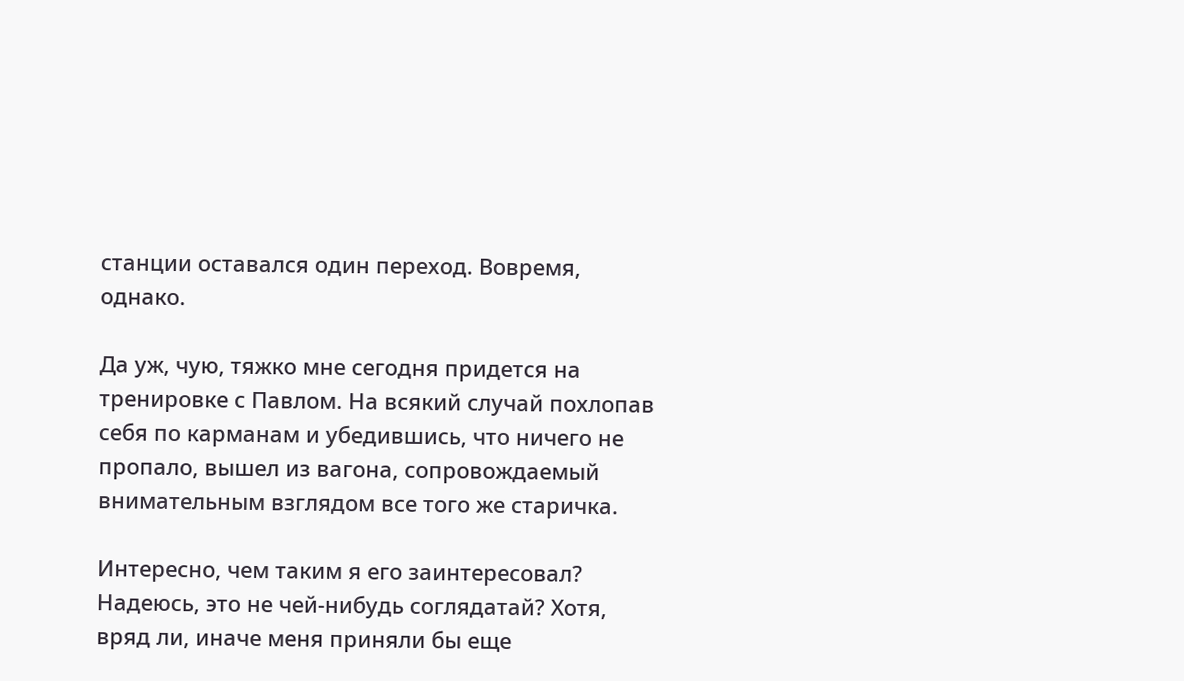станции оставался один переход. Вовремя, однако.

Да уж, чую, тяжко мне сегодня придется на тренировке с Павлом. На всякий случай похлопав себя по карманам и убедившись, что ничего не пропало, вышел из вагона, сопровождаемый внимательным взглядом все того же старичка.

Интересно, чем таким я его заинтересовал? Надеюсь, это не чей-нибудь соглядатай? Хотя, вряд ли, иначе меня приняли бы еще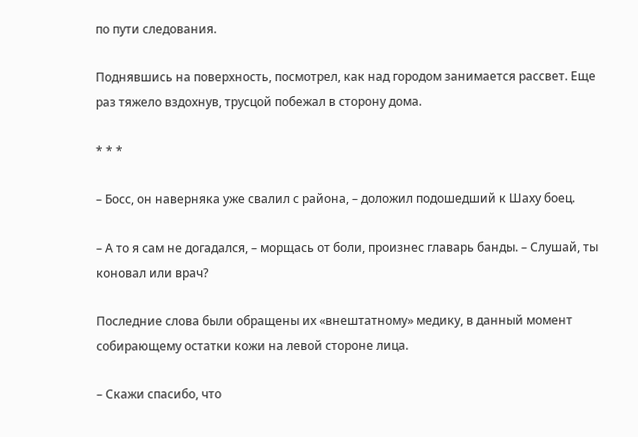по пути следования.

Поднявшись на поверхность, посмотрел, как над городом занимается рассвет. Еще раз тяжело вздохнув, трусцой побежал в сторону дома.

* * *

– Босс, он наверняка уже свалил с района, – доложил подошедший к Шаху боец.

– А то я сам не догадался, – морщась от боли, произнес главарь банды. – Слушай, ты коновал или врач?

Последние слова были обращены их «внештатному» медику, в данный момент собирающему остатки кожи на левой стороне лица.

– Скажи спасибо, что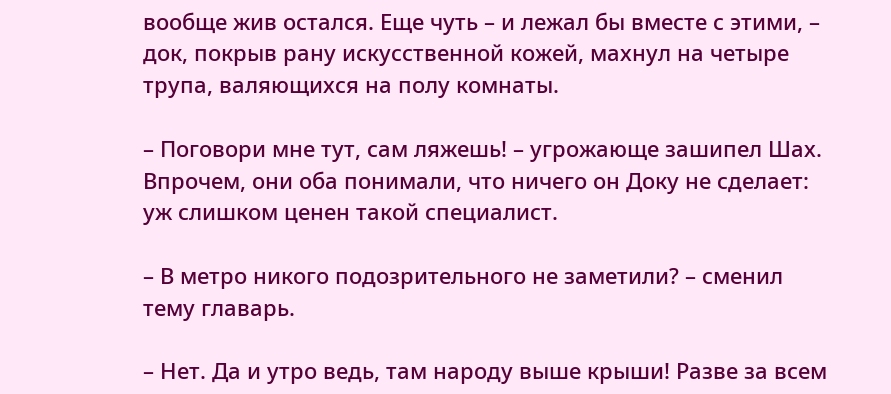вообще жив остался. Еще чуть – и лежал бы вместе с этими, – док, покрыв рану искусственной кожей, махнул на четыре трупа, валяющихся на полу комнаты.

– Поговори мне тут, сам ляжешь! – угрожающе зашипел Шах. Впрочем, они оба понимали, что ничего он Доку не сделает: уж слишком ценен такой специалист.

– В метро никого подозрительного не заметили? – сменил тему главарь.

– Нет. Да и утро ведь, там народу выше крыши! Разве за всем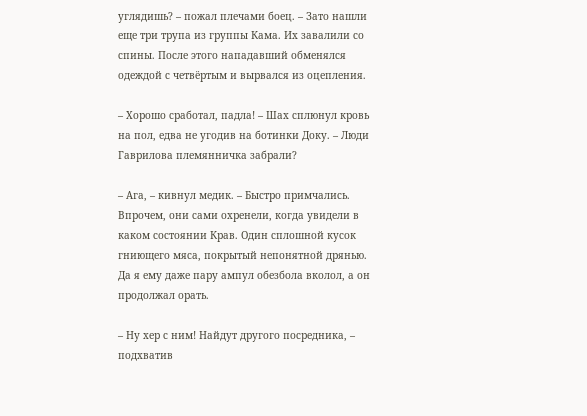углядишь? – пожал плечами боец. – Зато нашли еще три трупа из группы Кама. Их завалили со спины. После этого нападавший обменялся одеждой с четвёртым и вырвался из оцепления.

– Хорошо сработал, падла! – Шах сплюнул кровь на пол, едва не угодив на ботинки Доку. – Люди Гаврилова племянничка забрали?

– Ага, – кивнул медик. – Быстро примчались. Впрочем, они сами охренели, когда увидели в каком состоянии Крав. Один сплошной кусок гниющего мяса, покрытый непонятной дрянью. Да я ему даже пару ампул обезбола вколол, а он продолжал орать.

– Ну хер с ним! Найдут другого посредника, – подхватив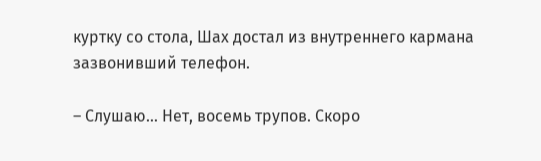куртку со стола, Шах достал из внутреннего кармана зазвонивший телефон.

– Слушаю… Нет, восемь трупов. Скоро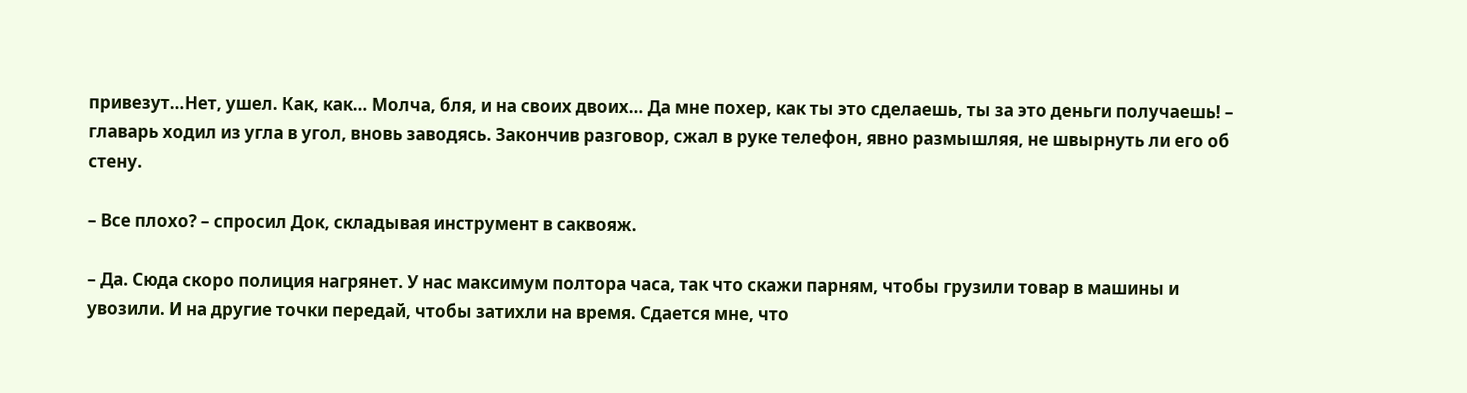привезут…Нет, ушел. Как, как… Молча, бля, и на своих двоих… Да мне похер, как ты это сделаешь, ты за это деньги получаешь! – главарь ходил из угла в угол, вновь заводясь. Закончив разговор, сжал в руке телефон, явно размышляя, не швырнуть ли его об стену.

– Все плохо? – спросил Док, складывая инструмент в саквояж.

– Да. Сюда скоро полиция нагрянет. У нас максимум полтора часа, так что скажи парням, чтобы грузили товар в машины и увозили. И на другие точки передай, чтобы затихли на время. Сдается мне, что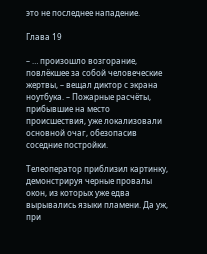это не последнее нападение.

Глава 19

– … произошло возгорание, повлёкшее за собой человеческие жертвы, – вещал диктор с экрана ноутбука. – Пожарные расчёты, прибывшие на место происшествия, уже локализовали основной очаг, обезопасив соседние постройки.

Телеоператор приблизил картинку, демонстрируя черные провалы окон, из которых уже едва вырывались языки пламени. Да уж, при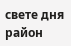свете дня район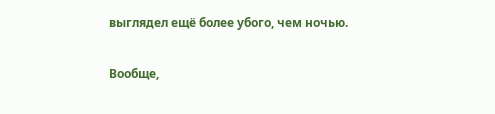выглядел ещё более убого, чем ночью.

Вообще,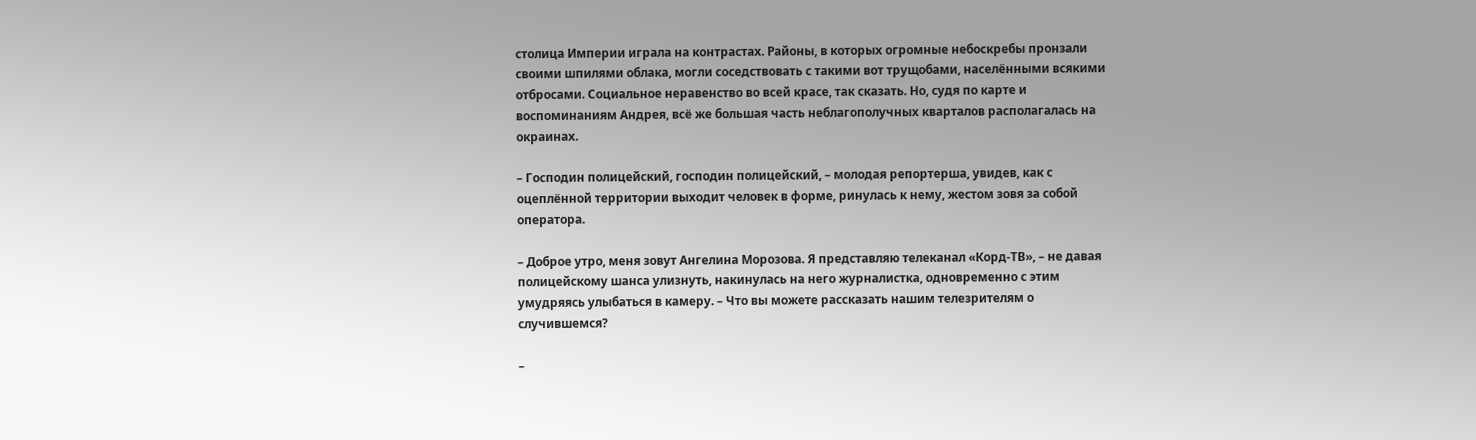столица Империи играла на контрастах. Районы, в которых огромные небоскребы пронзали своими шпилями облака, могли соседствовать с такими вот трущобами, населёнными всякими отбросами. Социальное неравенство во всей красе, так сказать. Но, судя по карте и воспоминаниям Андрея, всё же большая часть неблагополучных кварталов располагалась на окраинах.

– Господин полицейский, господин полицейский, – молодая репортерша, увидев, как с оцеплённой территории выходит человек в форме, ринулась к нему, жестом зовя за собой оператора.

– Доброе утро, меня зовут Ангелина Морозова. Я представляю телеканал «Корд-ТВ», – не давая полицейскому шанса улизнуть, накинулась на него журналистка, одновременно с этим умудряясь улыбаться в камеру. – Что вы можете рассказать нашим телезрителям о случившемся?

–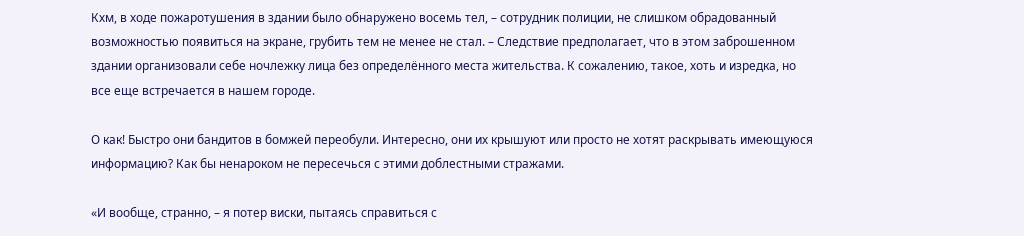Кхм, в ходе пожаротушения в здании было обнаружено восемь тел, – сотрудник полиции, не слишком обрадованный возможностью появиться на экране, грубить тем не менее не стал. – Следствие предполагает, что в этом заброшенном здании организовали себе ночлежку лица без определённого места жительства. К сожалению, такое, хоть и изредка, но все еще встречается в нашем городе.

О как! Быстро они бандитов в бомжей переобули. Интересно, они их крышуют или просто не хотят раскрывать имеющуюся информацию? Как бы ненароком не пересечься с этими доблестными стражами.

«И вообще, странно, – я потер виски, пытаясь справиться с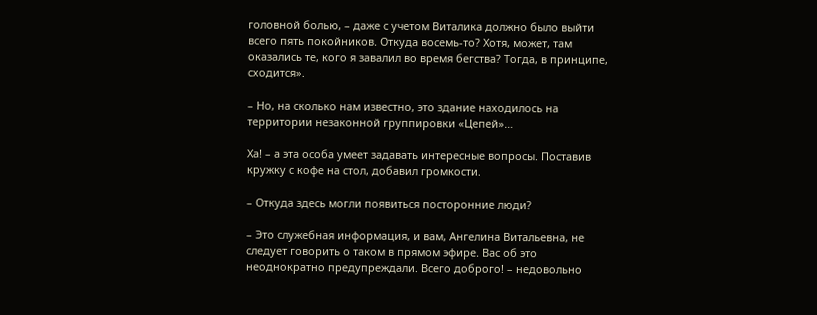головной болью, – даже с учетом Виталика должно было выйти всего пять покойников. Откуда восемь-то? Хотя, может, там оказались те, кого я завалил во время бегства? Тогда, в принципе, сходится».

– Но, на сколько нам известно, это здание находилось на территории незаконной группировки «Цепей»…

Ха! – а эта особа умеет задавать интересные вопросы. Поставив кружку с кофе на стол, добавил громкости.

– Откуда здесь могли появиться посторонние люди?

– Это служебная информация, и вам, Ангелина Витальевна, не следует говорить о таком в прямом эфире. Вас об это неоднократно предупреждали. Всего доброго! – недовольно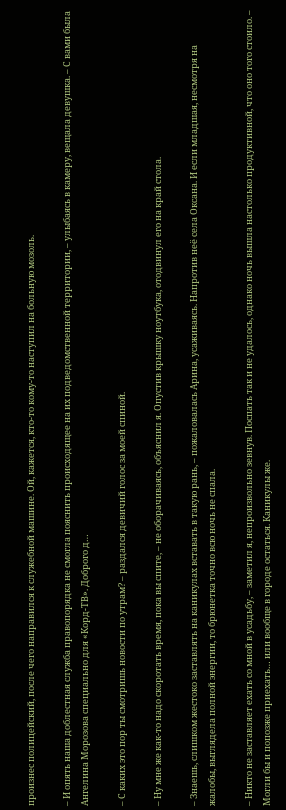произнес полицейский, после чего направился к служебной машине. Ой, кажется, кто-то кому-то наступил на больную мозоль.

– И опять наша доблестная служба правопорядка не смогла пояснить происходящее на их подведомственной территории, – улыбаясь в камеру, вещала девушка. – С вами была Ангелина Морозова специально для «Корд-ТВ». Доброго д…

– С каких это пор ты смотришь новости по утрам? – раздался девичий голос за моей спиной.

– Ну мне же как-то надо скоротать время, пока вы спите, – не оборачиваясь, объяснил я. Опустив крышку ноутбука, отодвинул его на край стола.

– Знаешь, слишком жестоко заставлять на каникулах вставать в такую рань, – пожаловалась Арина, усаживаясь. Напротив неё села Оксана. И если младшая, несмотря на жалобы, выглядела полной энергии, то брюнетка точно всю ночь не спала.

– Никто не заставляет ехать со мной в усадьбу, – заметил я, непроизвольно зевнув. Поспать так и не удалось, однако ночь вышла настолько продуктивной, что оно того стоило. – Могли бы и попозже приехать… или вообще в городе остаться. Каникулы же.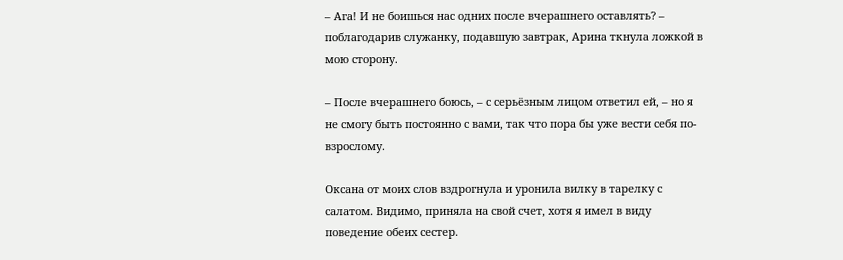– Ага! И не боишься нас одних после вчерашнего оставлять? – поблагодарив служанку, подавшую завтрак, Арина ткнула ложкой в мою сторону.

– После вчерашнего боюсь, – с серьёзным лицом ответил ей, – но я не смогу быть постоянно с вами, так что пора бы уже вести себя по-взрослому.

Оксана от моих слов вздрогнула и уронила вилку в тарелку с салатом. Видимо, приняла на свой счет, хотя я имел в виду поведение обеих сестер.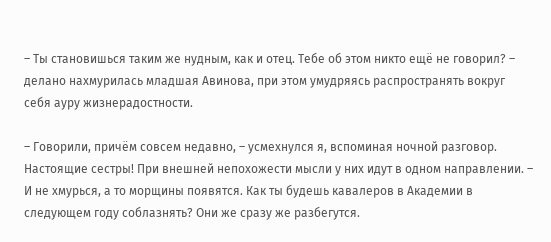– Ты становишься таким же нудным, как и отец. Тебе об этом никто ещё не говорил? – делано нахмурилась младшая Авинова, при этом умудряясь распространять вокруг себя ауру жизнерадостности.

– Говорили, причём совсем недавно, – усмехнулся я, вспоминая ночной разговор. Настоящие сестры! При внешней непохожести мысли у них идут в одном направлении. – И не хмурься, а то морщины появятся. Как ты будешь кавалеров в Академии в следующем году соблазнять? Они же сразу же разбегутся.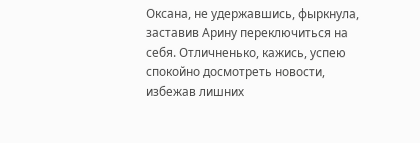Оксана, не удержавшись, фыркнула, заставив Арину переключиться на себя. Отличненько, кажись, успею спокойно досмотреть новости, избежав лишних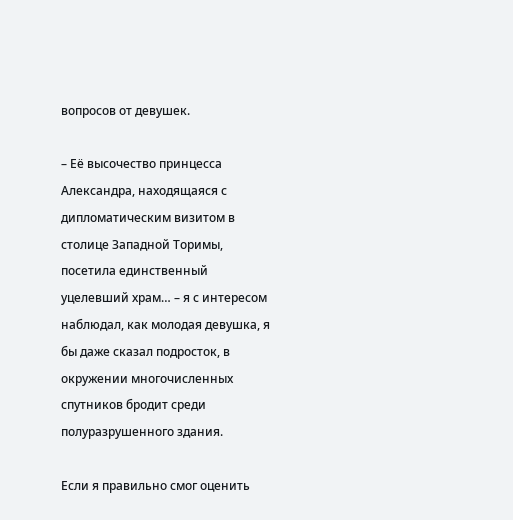вопросов от девушек.

– Её высочество принцесса Александра, находящаяся с дипломатическим визитом в столице Западной Торимы, посетила единственный уцелевший храм… – я с интересом наблюдал, как молодая девушка, я бы даже сказал подросток, в окружении многочисленных спутников бродит среди полуразрушенного здания.

Если я правильно смог оценить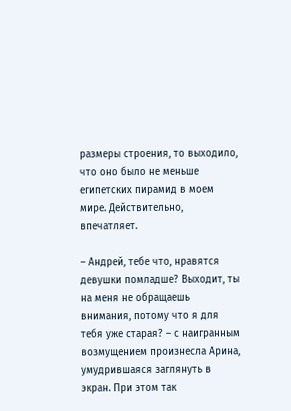размеры строения, то выходило, что оно было не меньше египетских пирамид в моем мире. Действительно, впечатляет.

– Андрей, тебе что, нравятся девушки помладше? Выходит, ты на меня не обращаешь внимания, потому что я для тебя уже старая? – с наигранным возмущением произнесла Арина, умудрившаяся заглянуть в экран. При этом так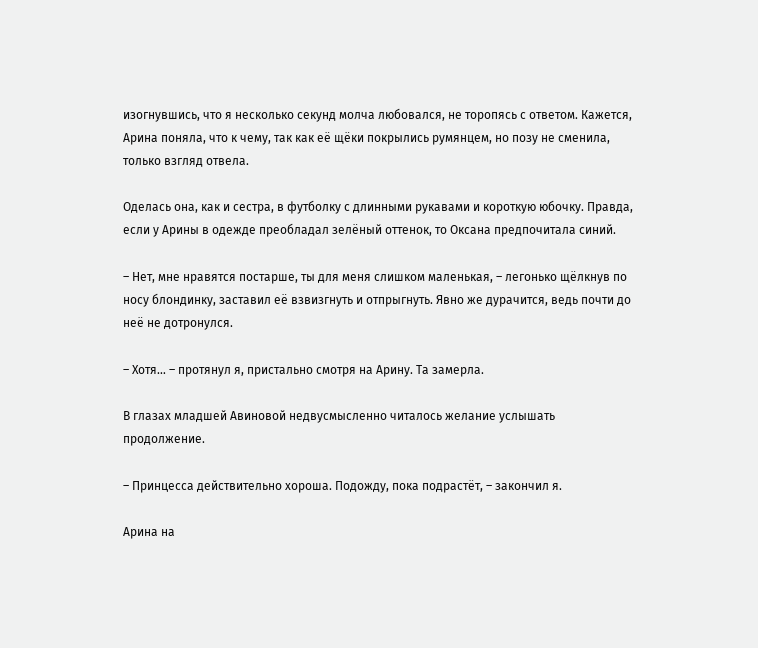изогнувшись, что я несколько секунд молча любовался, не торопясь с ответом. Кажется, Арина поняла, что к чему, так как её щёки покрылись румянцем, но позу не сменила, только взгляд отвела.

Оделась она, как и сестра, в футболку с длинными рукавами и короткую юбочку. Правда, если у Арины в одежде преобладал зелёный оттенок, то Оксана предпочитала синий.

– Нет, мне нравятся постарше, ты для меня слишком маленькая, – легонько щёлкнув по носу блондинку, заставил её взвизгнуть и отпрыгнуть. Явно же дурачится, ведь почти до неё не дотронулся.

– Хотя… – протянул я, пристально смотря на Арину. Та замерла.

В глазах младшей Авиновой недвусмысленно читалось желание услышать продолжение.

– Принцесса действительно хороша. Подожду, пока подрастёт, – закончил я.

Арина на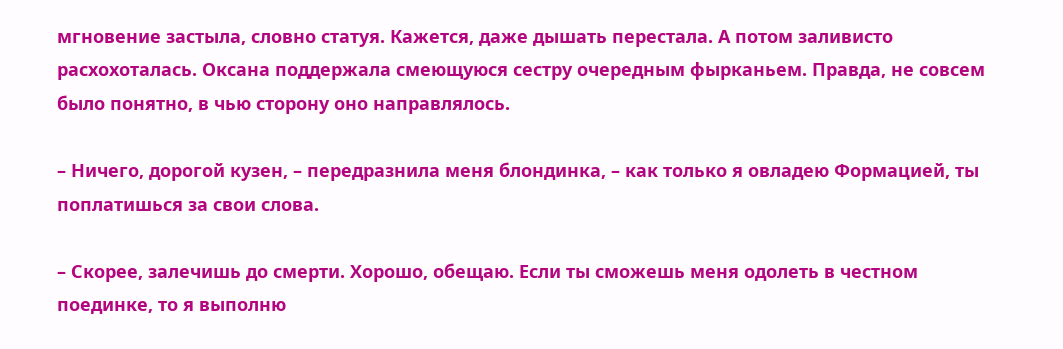мгновение застыла, словно статуя. Кажется, даже дышать перестала. А потом заливисто расхохоталась. Оксана поддержала смеющуюся сестру очередным фырканьем. Правда, не совсем было понятно, в чью сторону оно направлялось.

– Ничего, дорогой кузен, – передразнила меня блондинка, – как только я овладею Формацией, ты поплатишься за свои слова.

– Скорее, залечишь до смерти. Хорошо, обещаю. Если ты сможешь меня одолеть в честном поединке, то я выполню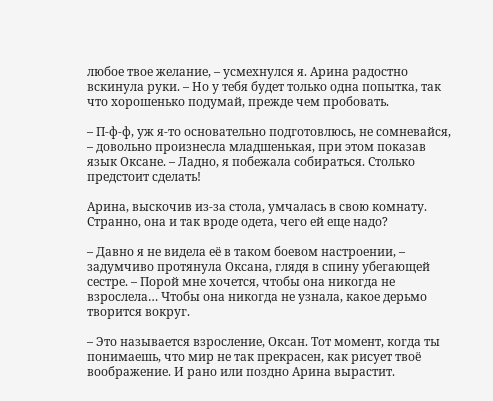любое твое желание, – усмехнулся я. Арина радостно вскинула руки. – Но у тебя будет только одна попытка, так что хорошенько подумай, прежде чем пробовать.

– П-ф-ф, уж я-то основательно подготовлюсь, не сомневайся, – довольно произнесла младшенькая, при этом показав язык Оксане. – Ладно, я побежала собираться. Столько предстоит сделать!

Арина, выскочив из-за стола, умчалась в свою комнату. Странно, она и так вроде одета, чего ей еще надо?

– Давно я не видела её в таком боевом настроении, – задумчиво протянула Оксана, глядя в спину убегающей сестре. – Порой мне хочется, чтобы она никогда не взрослела… Чтобы она никогда не узнала, какое дерьмо творится вокруг.

– Это называется взросление, Оксан. Тот момент, когда ты понимаешь, что мир не так прекрасен, как рисует твоё воображение. И рано или поздно Арина вырастит.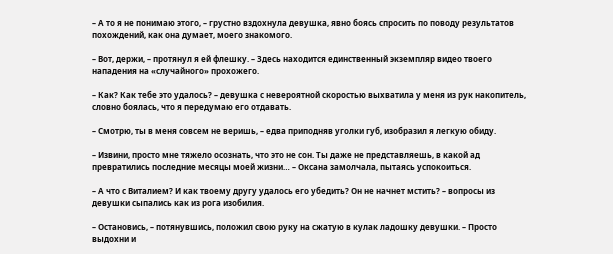– А то я не понимаю этого, – грустно вздохнула девушка, явно боясь спросить по поводу результатов похождений, как она думает, моего знакомого.

– Вот, держи, – протянул я ей флешку. – Здесь находится единственный экземпляр видео твоего нападения на «случайного» прохожего.

– Как? Как тебе это удалось? – девушка с невероятной скоростью выхватила у меня из рук накопитель, словно боялась, что я передумаю его отдавать.

– Смотрю, ты в меня совсем не веришь, – едва приподняв уголки губ, изобразил я легкую обиду.

– Извини, просто мне тяжело осознать, что это не сон. Ты даже не представляешь, в какой ад превратились последние месяцы моей жизни… – Оксана замолчала, пытаясь успокоиться.

– А что с Виталием? И как твоему другу удалось его убедить? Он не начнет мстить? – вопросы из девушки сыпались как из рога изобилия.

– Остановись, – потянувшись, положил свою руку на сжатую в кулак ладошку девушки. – Просто выдохни и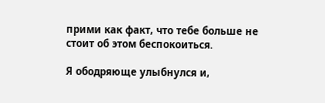прими как факт, что тебе больше не стоит об этом беспокоиться.

Я ободряюще улыбнулся и,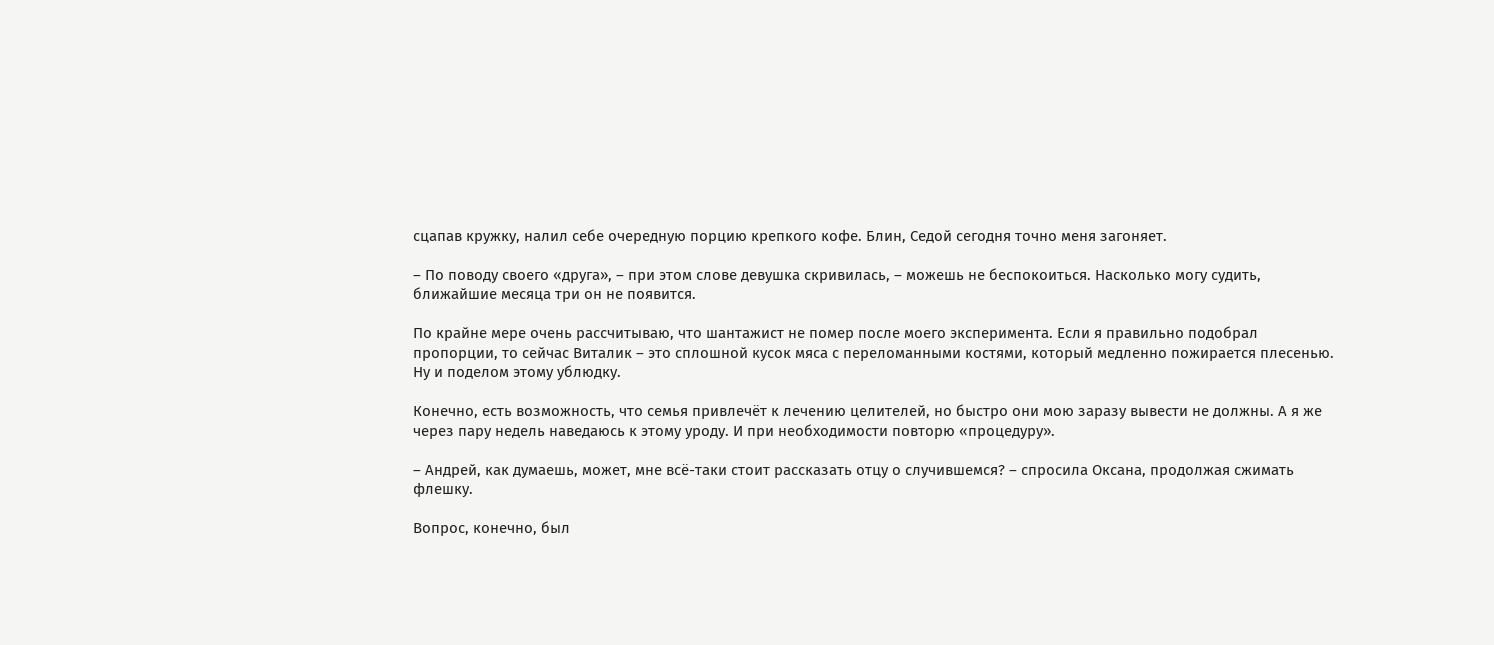сцапав кружку, налил себе очередную порцию крепкого кофе. Блин, Седой сегодня точно меня загоняет.

– По поводу своего «друга», – при этом слове девушка скривилась, – можешь не беспокоиться. Насколько могу судить, ближайшие месяца три он не появится.

По крайне мере очень рассчитываю, что шантажист не помер после моего эксперимента. Если я правильно подобрал пропорции, то сейчас Виталик – это сплошной кусок мяса с переломанными костями, который медленно пожирается плесенью. Ну и поделом этому ублюдку.

Конечно, есть возможность, что семья привлечёт к лечению целителей, но быстро они мою заразу вывести не должны. А я же через пару недель наведаюсь к этому уроду. И при необходимости повторю «процедуру».

– Андрей, как думаешь, может, мне всё-таки стоит рассказать отцу о случившемся? – спросила Оксана, продолжая сжимать флешку.

Вопрос, конечно, был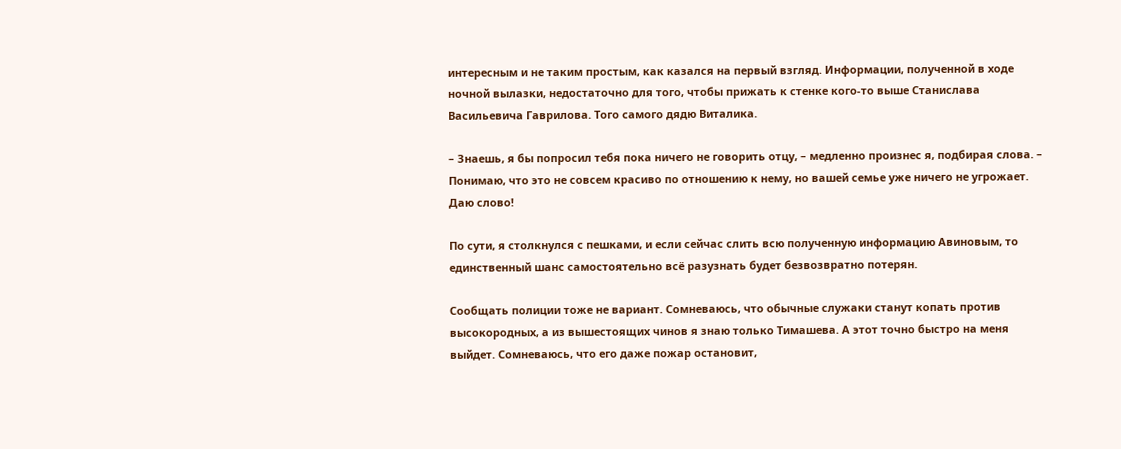интересным и не таким простым, как казался на первый взгляд. Информации, полученной в ходе ночной вылазки, недостаточно для того, чтобы прижать к стенке кого-то выше Станислава Васильевича Гаврилова. Того самого дядю Виталика.

– Знаешь, я бы попросил тебя пока ничего не говорить отцу, – медленно произнес я, подбирая слова. – Понимаю, что это не совсем красиво по отношению к нему, но вашей семье уже ничего не угрожает. Даю слово!

По сути, я столкнулся с пешками, и если сейчас слить всю полученную информацию Авиновым, то единственный шанс самостоятельно всё разузнать будет безвозвратно потерян.

Сообщать полиции тоже не вариант. Сомневаюсь, что обычные служаки станут копать против высокородных, а из вышестоящих чинов я знаю только Тимашева. А этот точно быстро на меня выйдет. Сомневаюсь, что его даже пожар остановит,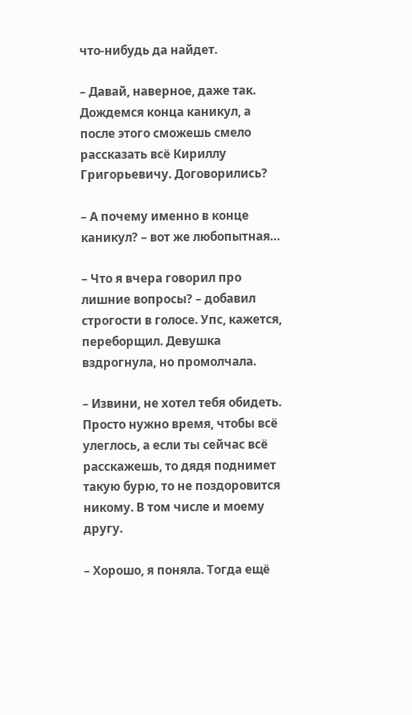что-нибудь да найдет.

– Давай, наверное, даже так. Дождемся конца каникул, а после этого сможешь смело рассказать всё Кириллу Григорьевичу. Договорились?

– А почему именно в конце каникул? – вот же любопытная…

– Что я вчера говорил про лишние вопросы? – добавил строгости в голосе. Упс, кажется, переборщил. Девушка вздрогнула, но промолчала.

– Извини, не хотел тебя обидеть. Просто нужно время, чтобы всё улеглось, а если ты сейчас всё расскажешь, то дядя поднимет такую бурю, то не поздоровится никому. В том числе и моему другу.

– Хорошо, я поняла. Тогда ещё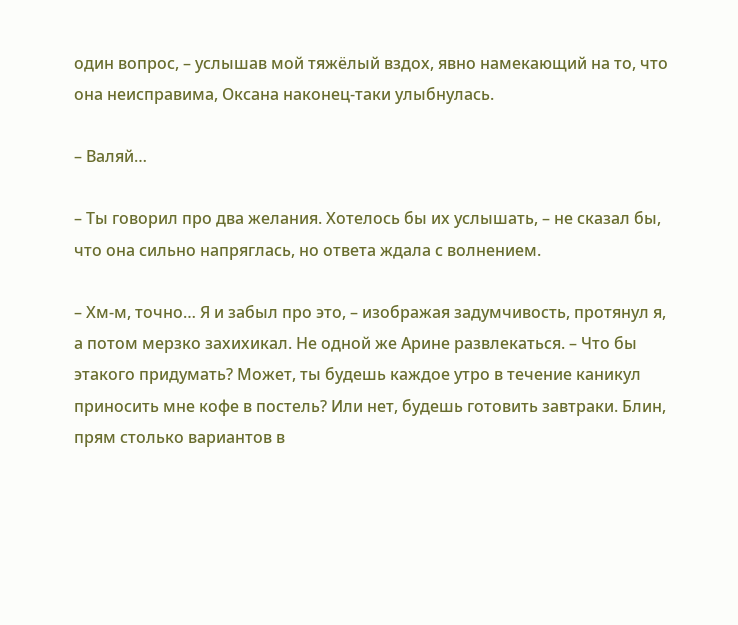один вопрос, – услышав мой тяжёлый вздох, явно намекающий на то, что она неисправима, Оксана наконец-таки улыбнулась.

– Валяй…

– Ты говорил про два желания. Хотелось бы их услышать, – не сказал бы, что она сильно напряглась, но ответа ждала с волнением.

– Хм-м, точно… Я и забыл про это, – изображая задумчивость, протянул я, а потом мерзко захихикал. Не одной же Арине развлекаться. – Что бы этакого придумать? Может, ты будешь каждое утро в течение каникул приносить мне кофе в постель? Или нет, будешь готовить завтраки. Блин, прям столько вариантов в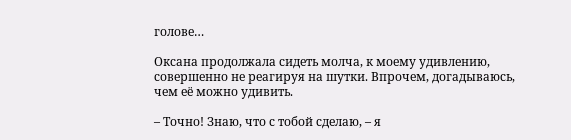голове…

Оксана продолжала сидеть молча, к моему удивлению, совершенно не реагируя на шутки. Впрочем, догадываюсь, чем её можно удивить.

– Точно! Знаю, что с тобой сделаю, – я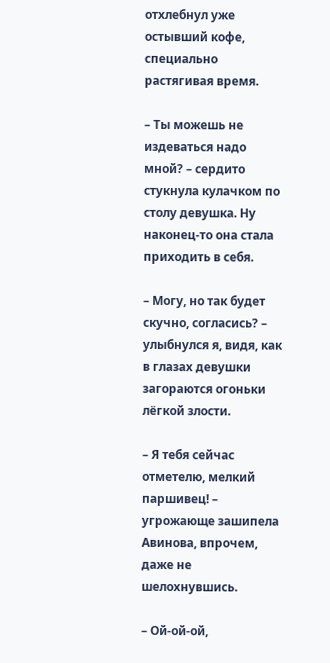отхлебнул уже остывший кофе, специально растягивая время.

– Ты можешь не издеваться надо мной? – сердито стукнула кулачком по столу девушка. Ну наконец-то она стала приходить в себя.

– Могу, но так будет скучно, согласись? – улыбнулся я, видя, как в глазах девушки загораются огоньки лёгкой злости.

– Я тебя сейчас отметелю, мелкий паршивец! – угрожающе зашипела Авинова, впрочем, даже не шелохнувшись.

– Ой-ой-ой,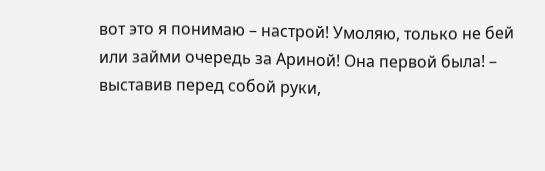вот это я понимаю – настрой! Умоляю, только не бей или займи очередь за Ариной! Она первой была! – выставив перед собой руки,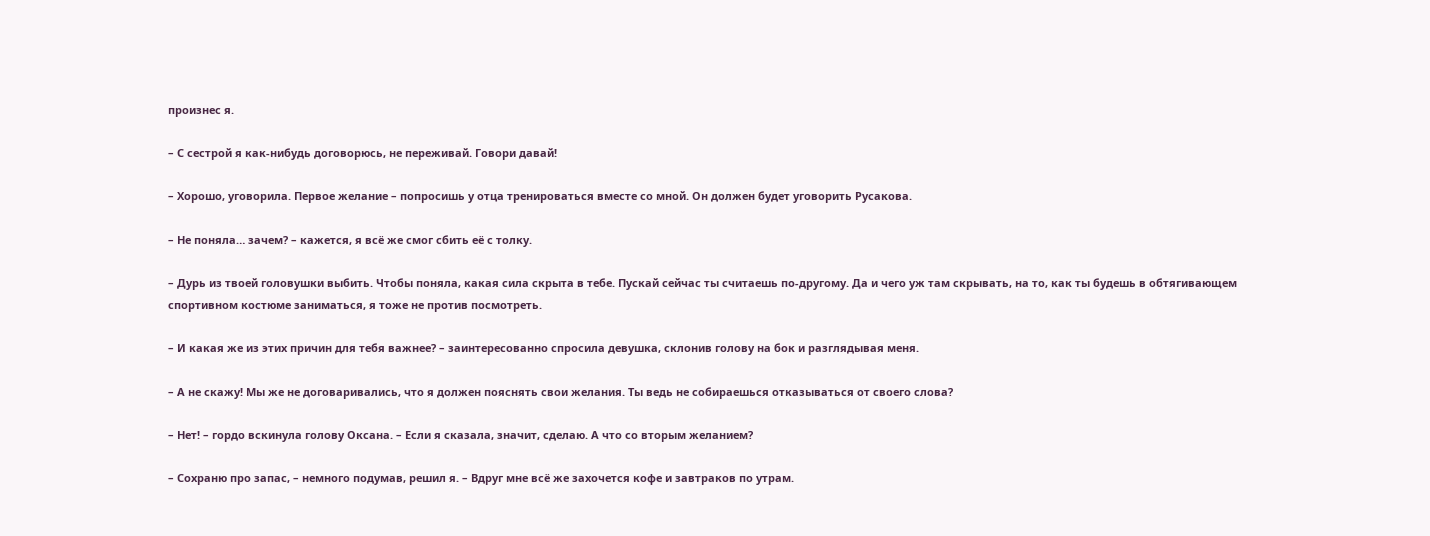произнес я.

– С сестрой я как-нибудь договорюсь, не переживай. Говори давай!

– Хорошо, уговорила. Первое желание – попросишь у отца тренироваться вместе со мной. Он должен будет уговорить Русакова.

– Не поняла… зачем? – кажется, я всё же смог сбить её с толку.

– Дурь из твоей головушки выбить. Чтобы поняла, какая сила скрыта в тебе. Пускай сейчас ты считаешь по-другому. Да и чего уж там скрывать, на то, как ты будешь в обтягивающем спортивном костюме заниматься, я тоже не против посмотреть.

– И какая же из этих причин для тебя важнее? – заинтересованно спросила девушка, склонив голову на бок и разглядывая меня.

– А не скажу! Мы же не договаривались, что я должен пояснять свои желания. Ты ведь не собираешься отказываться от своего слова?

– Нет! – гордо вскинула голову Оксана. – Если я сказала, значит, сделаю. А что со вторым желанием?

– Сохраню про запас, – немного подумав, решил я. – Вдруг мне всё же захочется кофе и завтраков по утрам.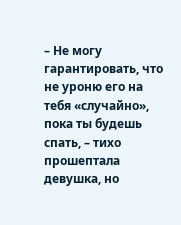– Не могу гарантировать, что не уроню его на тебя «случайно», пока ты будешь спать, – тихо прошептала девушка, но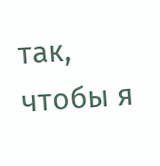так, чтобы я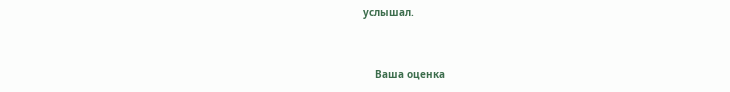услышал.


    Ваша оценка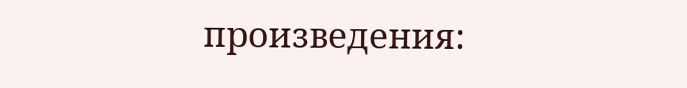произведения: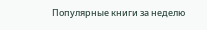Популярные книги за неделю